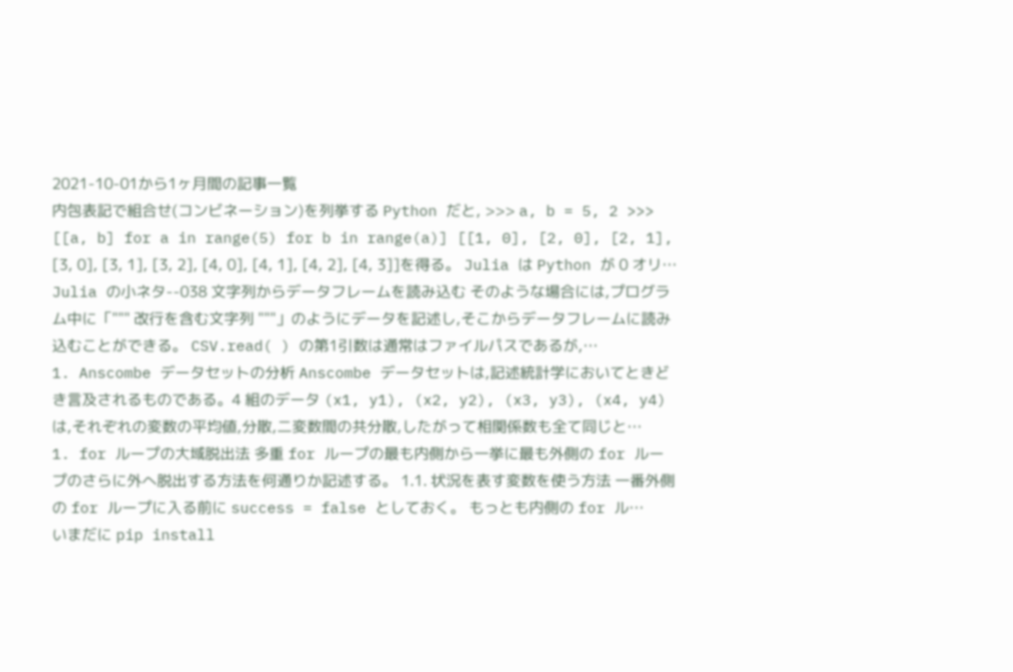2021-10-01から1ヶ月間の記事一覧
内包表記で組合せ(コンビネーション)を列挙する Python だと, >>> a, b = 5, 2 >>> [[a, b] for a in range(5) for b in range(a)] [[1, 0], [2, 0], [2, 1], [3, 0], [3, 1], [3, 2], [4, 0], [4, 1], [4, 2], [4, 3]]を得る。 Julia は Python が 0 オリ…
Julia の小ネタ--038 文字列からデータフレームを読み込む そのような場合には,プログラム中に「""" 改行を含む文字列 """」のようにデータを記述し,そこからデータフレームに読み込むことができる。 CSV.read( ) の第1引数は通常はファイルパスであるが,…
1. Anscombe データセットの分析 Anscombe データセットは,記述統計学においてときどき言及されるものである。4 組のデータ (x1, y1), (x2, y2), (x3, y3), (x4, y4) は,それぞれの変数の平均値,分散,二変数間の共分散,したがって相関係数も全て同じと…
1. for ループの大域脱出法 多重 for ループの最も内側から一挙に最も外側の for ループのさらに外へ脱出する方法を何通りか記述する。 1.1. 状況を表す変数を使う方法 一番外側の for ループに入る前に success = false としておく。 もっとも内側の for ル…
いまだに pip install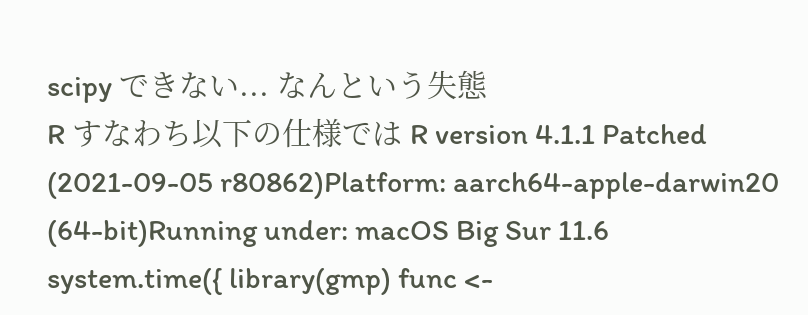scipy できない... なんという失態
R すなわち以下の仕様では R version 4.1.1 Patched (2021-09-05 r80862)Platform: aarch64-apple-darwin20 (64-bit)Running under: macOS Big Sur 11.6 system.time({ library(gmp) func <-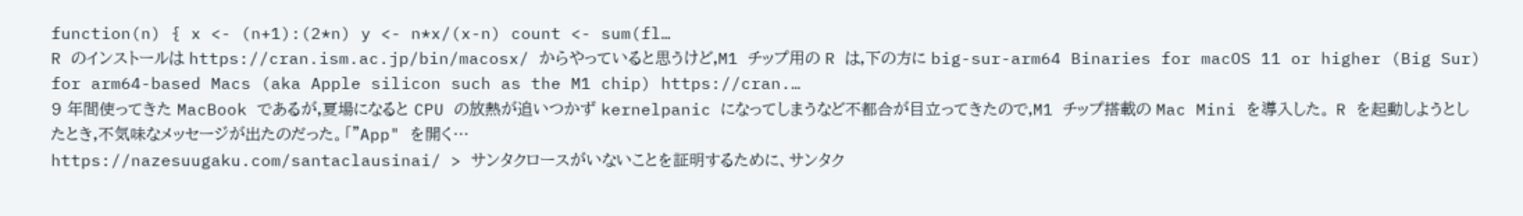function(n) { x <- (n+1):(2*n) y <- n*x/(x-n) count <- sum(fl…
R のインストールは https://cran.ism.ac.jp/bin/macosx/ からやっていると思うけど,M1 チップ用の R は,下の方に big-sur-arm64 Binaries for macOS 11 or higher (Big Sur) for arm64-based Macs (aka Apple silicon such as the M1 chip) https://cran.…
9 年間使ってきた MacBook であるが,夏場になると CPU の放熱が追いつかず kernelpanic になってしまうなど不都合が目立ってきたので,M1 チップ搭載の Mac Mini を導入した。 R を起動しようとしたとき,不気味なメッセージが出たのだった。「"App" を開く…
https://nazesuugaku.com/santaclausinai/ > サンタクロースがいないことを証明するために、サンタク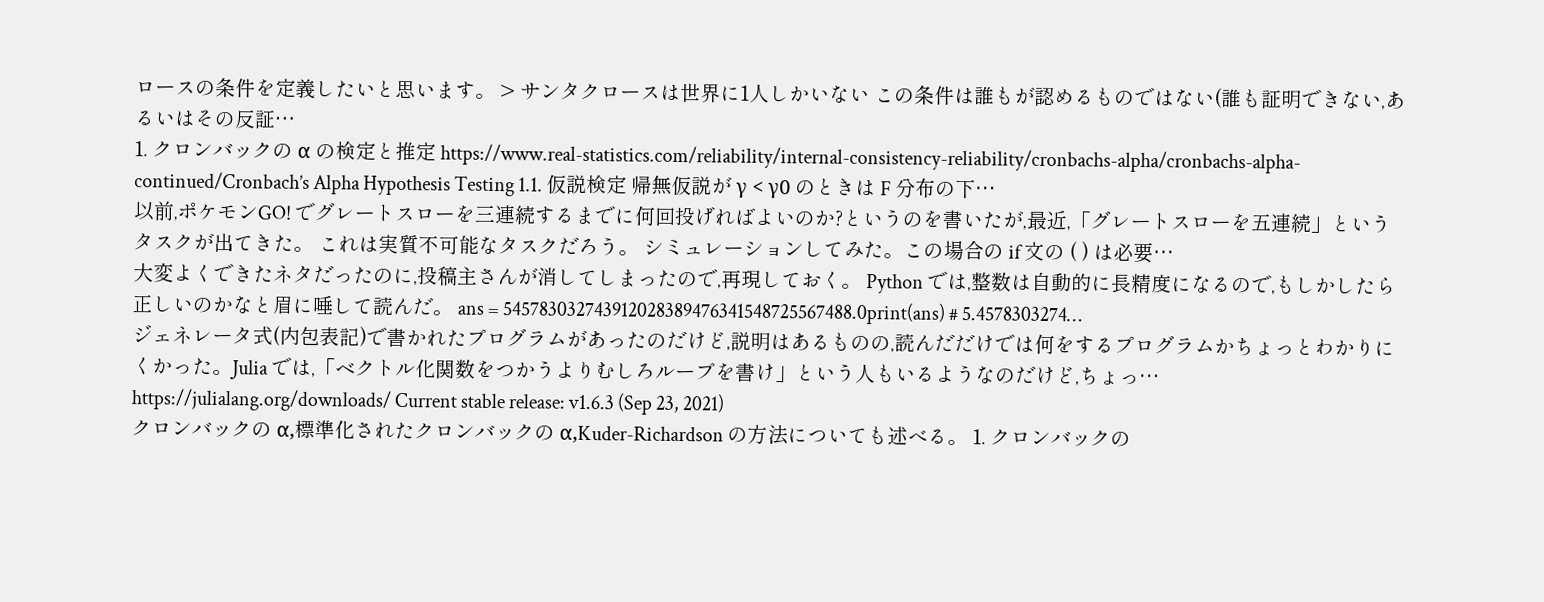ロースの条件を定義したいと思います。 > サンタクロースは世界に1人しかいない この条件は誰もが認めるものではない(誰も証明できない,あるいはその反証…
1. クロンバックの α の検定と推定 https://www.real-statistics.com/reliability/internal-consistency-reliability/cronbachs-alpha/cronbachs-alpha-continued/Cronbach’s Alpha Hypothesis Testing 1.1. 仮説検定 帰無仮説が γ < γ0 のときは F 分布の下…
以前,ポケモンGO! でグレートスローを三連続するまでに何回投げればよいのか?というのを書いたが,最近,「グレートスローを五連続」というタスクが出てきた。 これは実質不可能なタスクだろう。 シミュレーションしてみた。この場合の if 文の ( ) は必要…
大変よくできたネタだったのに,投稿主さんが消してしまったので,再現しておく。 Python では,整数は自動的に長精度になるので,もしかしたら正しいのかなと眉に唾して読んだ。 ans = 545783032743912028389476341548725567488.0print(ans) # 5.4578303274…
ジェネレータ式(内包表記)で書かれたプログラムがあったのだけど,説明はあるものの,読んだだけでは何をするプログラムかちょっとわかりにくかった。Julia では,「ベクトル化関数をつかうよりむしろループを書け」という人もいるようなのだけど,ちょっ…
https://julialang.org/downloads/ Current stable release: v1.6.3 (Sep 23, 2021)
クロンバックの α,標準化されたクロンバックの α,Kuder-Richardson の方法についても述べる。 1. クロンバックの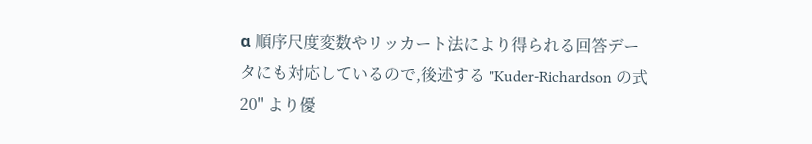α 順序尺度変数やリッカート法により得られる回答データにも対応しているので,後述する "Kuder-Richardson の式 20" より優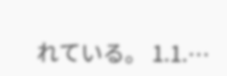れている。 1.1.…